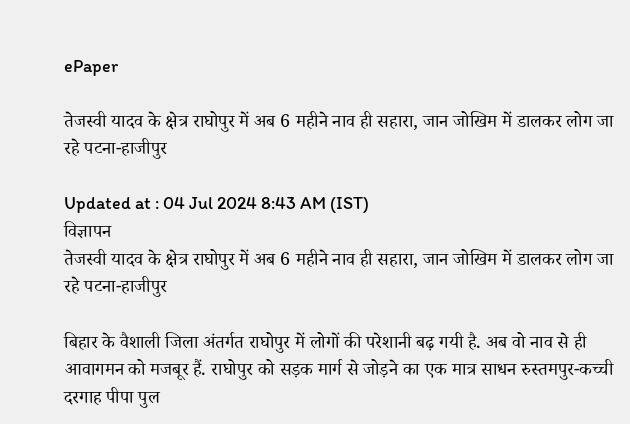ePaper

तेजस्वी यादव के क्षेत्र राघोपुर में अब 6 महीने नाव ही सहारा, जान जोखिम में डालकर लोग जा रहे पटना-हाजीपुर

Updated at : 04 Jul 2024 8:43 AM (IST)
विज्ञापन
तेजस्वी यादव के क्षेत्र राघोपुर में अब 6 महीने नाव ही सहारा, जान जोखिम में डालकर लोग जा रहे पटना-हाजीपुर

बिहार के वैशाली जिला अंतर्गत राघोपुर में लोगों की परेशानी बढ़ गयी है. अब वो नाव से ही आवागमन को मजबूर हैं. राघोपुर को सड़क मार्ग से जोड़ने का एक मात्र साधन रुस्तमपुर-कच्ची दरगाह पीपा पुल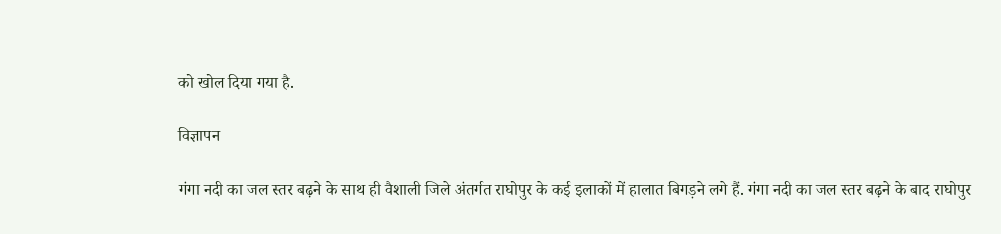को खोल दिया गया है.

विज्ञापन

गंगा नदी का जल स्तर बढ़ने के साथ ही वैशाली जिले अंतर्गत राघोपुर के कई इलाकों में हालात बिगड़ने लगे हैं. गंगा नदी का जल स्तर बढ़ने के बाद राघोपुर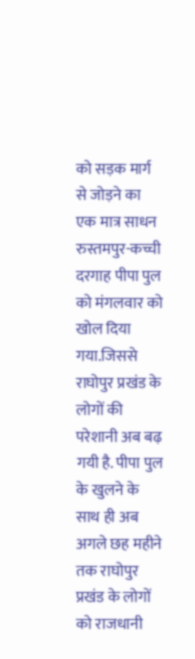को सड़क मार्ग से जोड़ने का एक मात्र साधन रुस्तमपुर-कच्ची दरगाह पीपा पुल को मंगलवार को खोल दिया गया.जिससे राघोपुर प्रखंड के लोगों की परेशानी अब बढ़ गयी है. पीपा पुल के खुलने के साथ ही अब अगले छह महीने तक राघोपुर प्रखंड के लोगों को राजधानी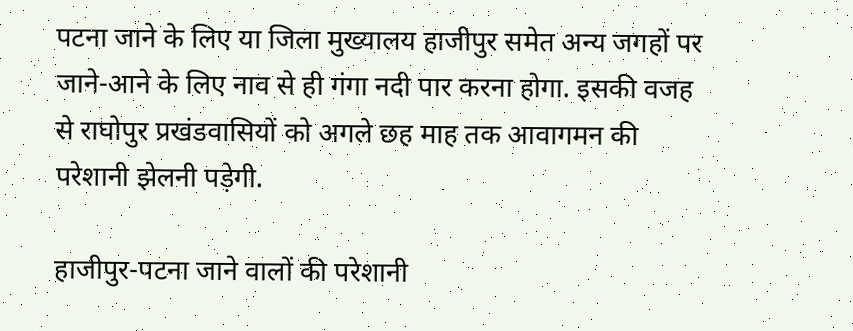पटना जाने के लिए या जिला मुख्यालय हाजीपुर समेत अन्य जगहों पर जाने-आने के लिए नाव से ही गंगा नदी पार करना होगा. इसकी वजह से राघोपुर प्रखंडवासियों को अगले छह माह तक आवागमन की परेशानी झेलनी पड़ेगी.

हाजीपुर-पटना जाने वालों की परेशानी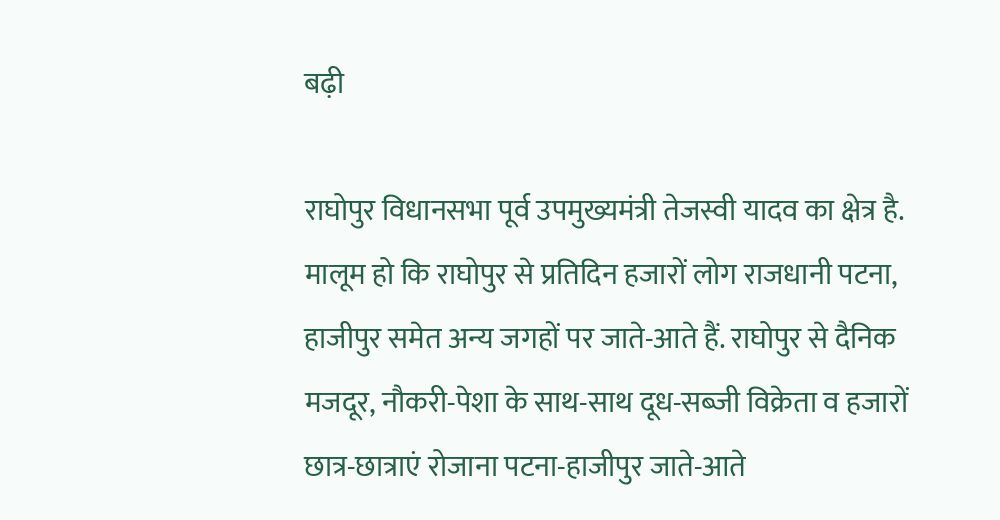बढ़ी

राघोपुर विधानसभा पूर्व उपमुख्यमंत्री तेजस्वी यादव का क्षेत्र है. मालूम हो कि राघोपुर से प्रतिदिन हजारों लोग राजधानी पटना, हाजीपुर समेत अन्य जगहों पर जाते-आते हैं. राघोपुर से दैनिक मजदूर, नौकरी-पेशा के साथ-साथ दूध-सब्जी विक्रेता व हजारों छात्र-छात्राएं रोजाना पटना-हाजीपुर जाते-आते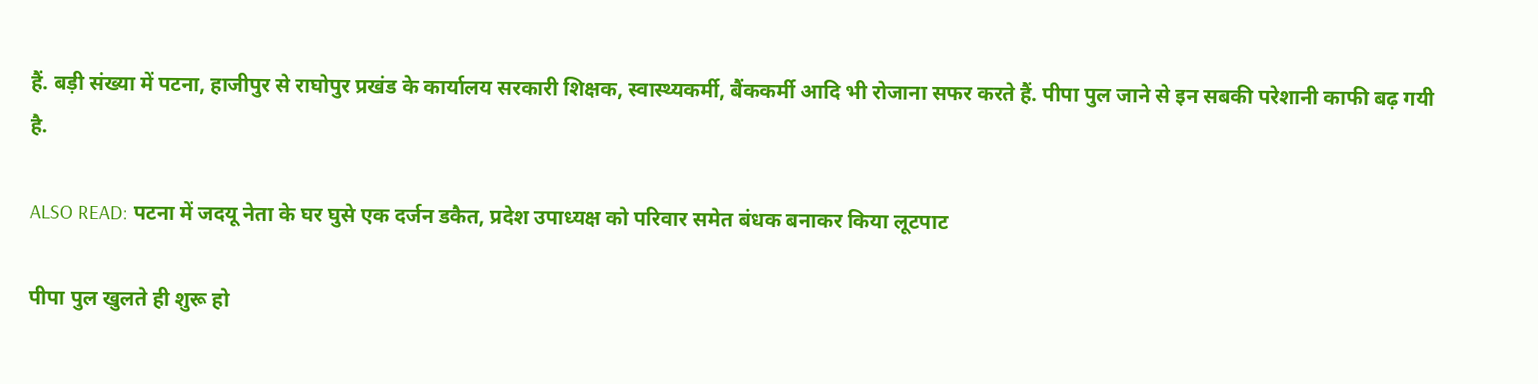हैं. बड़ी संख्या में पटना, हाजीपुर से राघोपुर प्रखंड के कार्यालय सरकारी शिक्षक, स्वास्थ्यकर्मी, बैंककर्मी आदि भी रोजाना सफर करते हैं. पीपा पुल जाने से इन सबकी परेशानी काफी बढ़ गयी है.

ALSO READ: पटना में जदयू नेता के घर घुसे एक दर्जन डकैत, प्रदेश उपाध्यक्ष को परिवार समेत बंधक बनाकर किया लूटपाट

पीपा पुल खुलते ही शुरू हो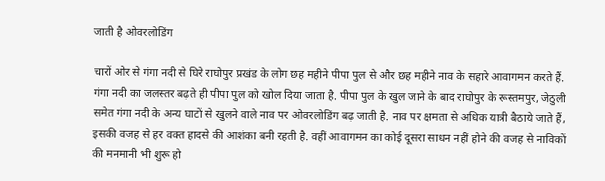जाती है ओवरलोडिंग

चारों ओर से गंगा नदी से घिरे राघोपुर प्रखंड के लोग छह महीने पीपा पुल से और छह महीने नाव के सहारे आवागमन करते हैं. गंगा नदी का जलस्तर बढ़ते ही पीपा पुल को खोल दिया जाता है. पीपा पुल के खुल जाने के बाद राघोपुर के रूस्तमपुर, जेठुली समेत गंगा नदी के अन्य घाटों से खुलने वाले नाव पर ओवरलोडिंग बढ़ जाती है. नाव पर क्षमता से अधिक यात्री बैठाये जाते हैं, इसकी वजह से हर वक्त हादसे की आशंका बनी रहती है. वहीं आवागमन का कोई दूसरा साधन नहीं होने की वजह से नाविकों की मनमानी भी शुरू हो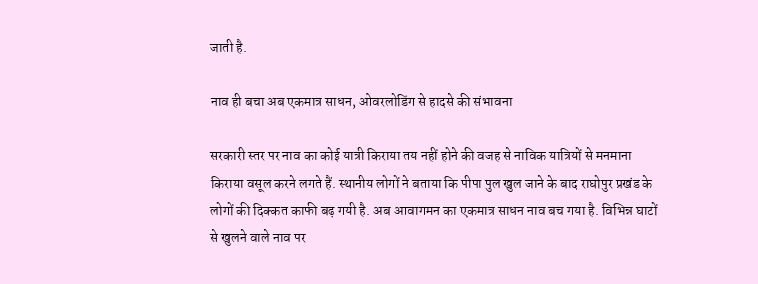जाती है.

नाव ही बचा अब एकमात्र साधन, ओवरलोडिंग से हादसे की संभावना

सरकारी स्तर पर नाव का कोई यात्री किराया तय नहीं होने की वजह से नाविक यात्रियों से मनमाना किराया वसूल करने लगते हैं. स्थानीय लोगों ने बताया कि पीपा पुल खुल जाने के बाद राघोपुर प्रखंड के लोगों की दिक्कत काफी बढ़ गयी है. अब आवागमन का एकमात्र साधन नाव बच गया है. विभिन्न घाटों से खुलने वाले नाव पर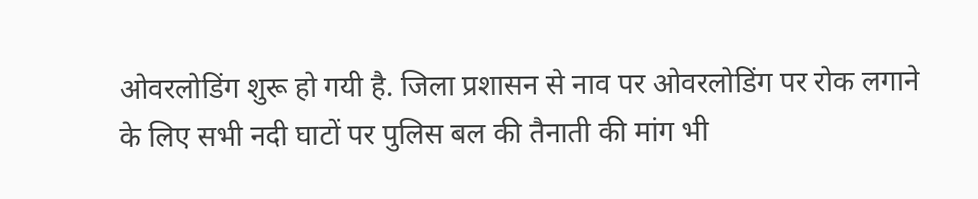ओवरलोडिंग शुरू हो गयी है. जिला प्रशासन से नाव पर ओवरलोडिंग पर रोक लगाने के लिए सभी नदी घाटों पर पुलिस बल की तैनाती की मांग भी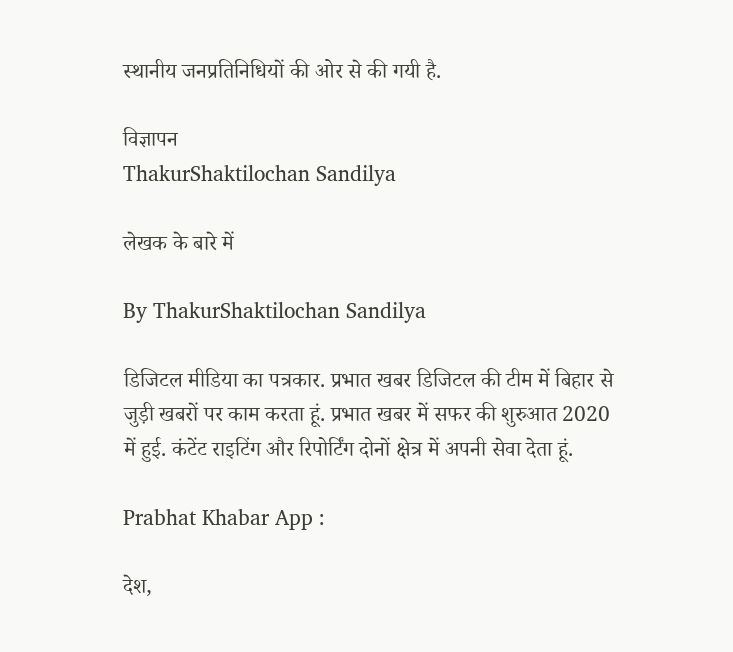स्थानीय जनप्रतिनिधियों की ओर से की गयी है.

विज्ञापन
ThakurShaktilochan Sandilya

लेखक के बारे में

By ThakurShaktilochan Sandilya

डिजिटल मीडिया का पत्रकार. प्रभात खबर डिजिटल की टीम में बिहार से जुड़ी खबरों पर काम करता हूं. प्रभात खबर में सफर की शुरुआत 2020 में हुई. कंटेंट राइटिंग और रिपोर्टिंग दोनों क्षेत्र में अपनी सेवा देता हूं.

Prabhat Khabar App :

देश,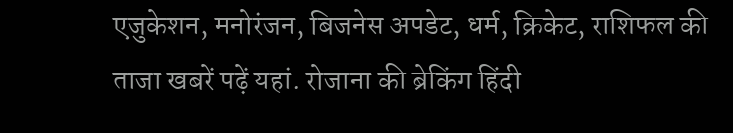एजुकेशन, मनोरंजन, बिजनेस अपडेट, धर्म, क्रिकेट, राशिफल की ताजा खबरें पढ़ें यहां. रोजाना की ब्रेकिंग हिंदी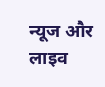न्यूज और लाइव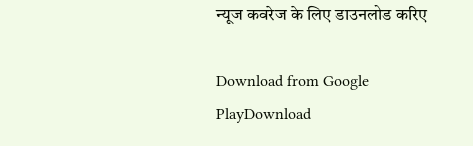न्यूज कवरेज के लिए डाउनलोड करिए

Download from Google PlayDownload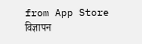from App Store
विज्ञापन